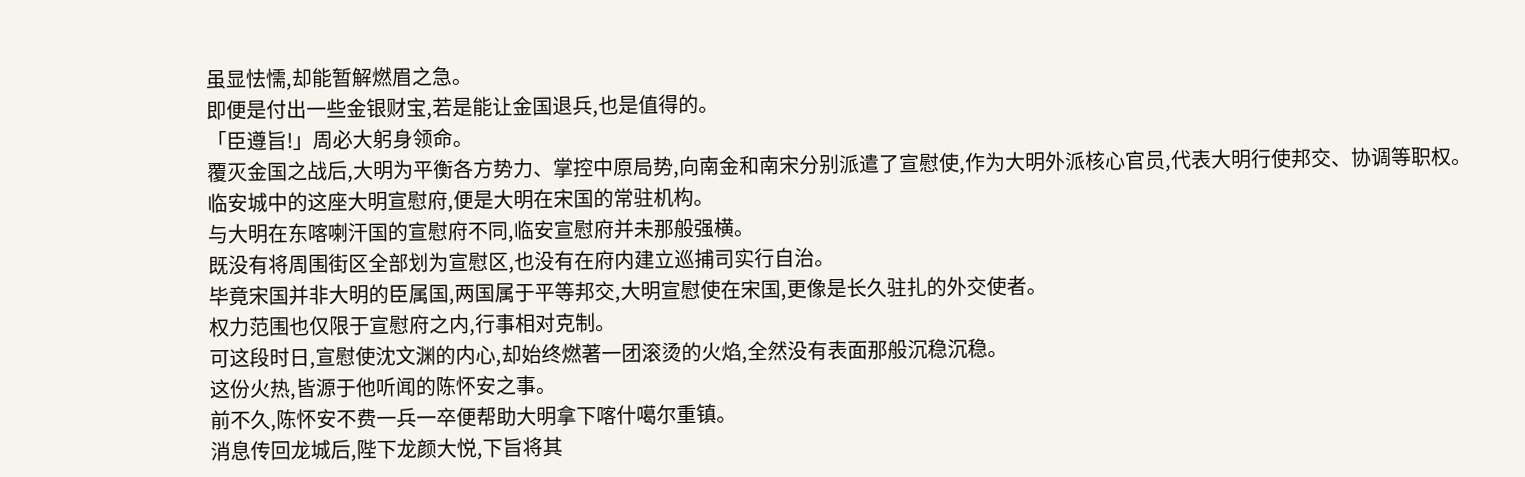虽显怯懦,却能暂解燃眉之急。
即便是付出一些金银财宝,若是能让金国退兵,也是值得的。
「臣遵旨!」周必大躬身领命。
覆灭金国之战后,大明为平衡各方势力、掌控中原局势,向南金和南宋分别派遣了宣慰使,作为大明外派核心官员,代表大明行使邦交、协调等职权。
临安城中的这座大明宣慰府,便是大明在宋国的常驻机构。
与大明在东喀喇汗国的宣慰府不同,临安宣慰府并未那般强横。
既没有将周围街区全部划为宣慰区,也没有在府内建立巡捕司实行自治。
毕竟宋国并非大明的臣属国,两国属于平等邦交,大明宣慰使在宋国,更像是长久驻扎的外交使者。
权力范围也仅限于宣慰府之内,行事相对克制。
可这段时日,宣慰使沈文渊的内心,却始终燃著一团滚烫的火焰,全然没有表面那般沉稳沉稳。
这份火热,皆源于他听闻的陈怀安之事。
前不久,陈怀安不费一兵一卒便帮助大明拿下喀什噶尔重镇。
消息传回龙城后,陛下龙颜大悦,下旨将其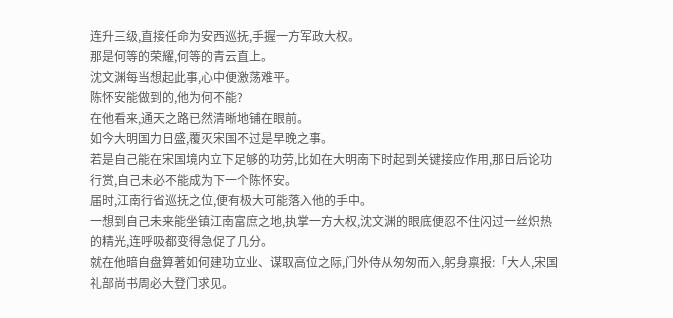连升三级,直接任命为安西巡抚,手握一方军政大权。
那是何等的荣耀,何等的青云直上。
沈文渊每当想起此事,心中便激荡难平。
陈怀安能做到的,他为何不能?
在他看来,通天之路已然清晰地铺在眼前。
如今大明国力日盛,覆灭宋国不过是早晚之事。
若是自己能在宋国境内立下足够的功劳,比如在大明南下时起到关键接应作用,那日后论功行赏,自己未必不能成为下一个陈怀安。
届时,江南行省巡抚之位,便有极大可能落入他的手中。
一想到自己未来能坐镇江南富庶之地,执掌一方大权,沈文渊的眼底便忍不住闪过一丝炽热的精光,连呼吸都变得急促了几分。
就在他暗自盘算著如何建功立业、谋取高位之际,门外侍从匆匆而入,躬身禀报:「大人,宋国礼部尚书周必大登门求见。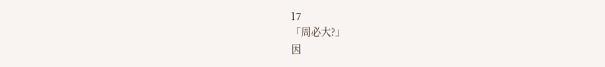17
「周必大?」
因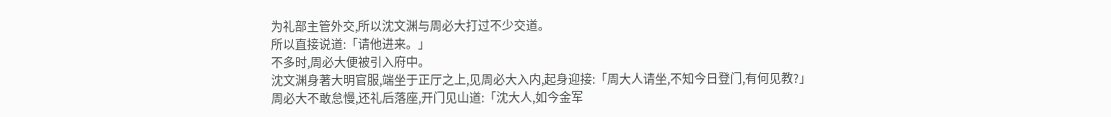为礼部主管外交,所以沈文渊与周必大打过不少交道。
所以直接说道:「请他进来。」
不多时,周必大便被引入府中。
沈文渊身著大明官服,端坐于正厅之上,见周必大入内,起身迎接:「周大人请坐,不知今日登门,有何见教?」
周必大不敢怠慢,还礼后落座,开门见山道:「沈大人,如今金军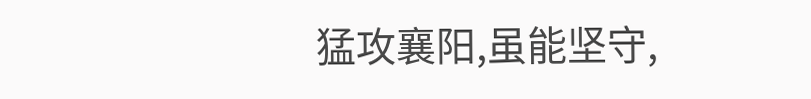猛攻襄阳,虽能坚守,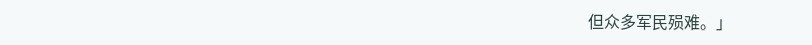但众多军民殒难。」